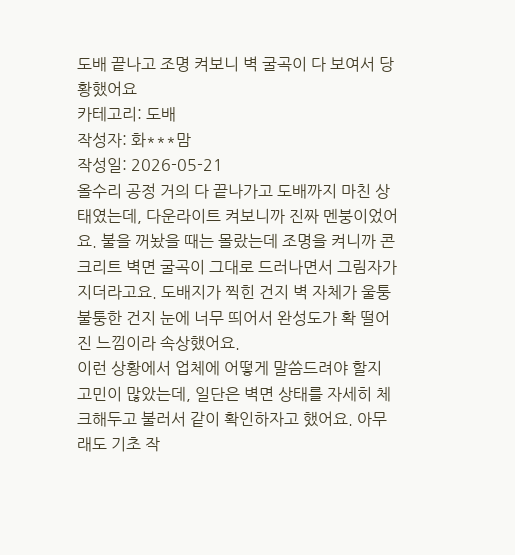도배 끝나고 조명 켜보니 벽 굴곡이 다 보여서 당황했어요
카테고리: 도배
작성자: 화***맘
작성일: 2026-05-21
올수리 공정 거의 다 끝나가고 도배까지 마친 상태였는데, 다운라이트 켜보니까 진짜 멘붕이었어요. 불을 꺼놨을 때는 몰랐는데 조명을 켜니까 콘크리트 벽면 굴곡이 그대로 드러나면서 그림자가 지더라고요. 도배지가 찍힌 건지 벽 자체가 울퉁불퉁한 건지 눈에 너무 띄어서 완성도가 확 떨어진 느낌이라 속상했어요.
이런 상황에서 업체에 어떻게 말씀드려야 할지 고민이 많았는데, 일단은 벽면 상태를 자세히 체크해두고 불러서 같이 확인하자고 했어요. 아무래도 기초 작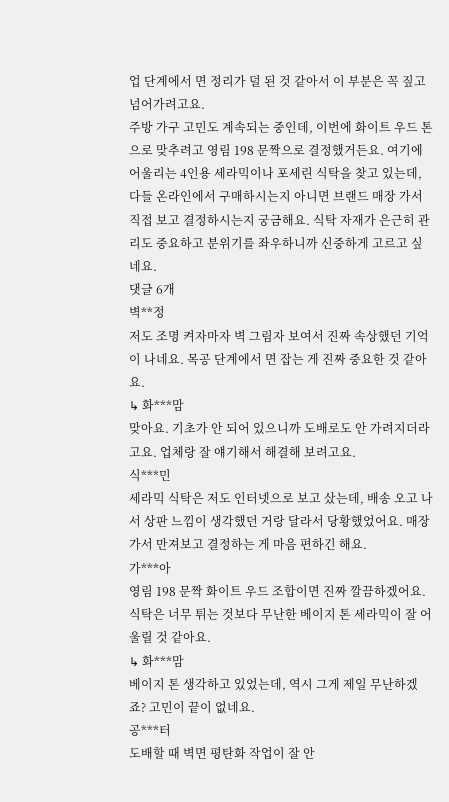업 단계에서 면 정리가 덜 된 것 같아서 이 부분은 꼭 짚고 넘어가려고요.
주방 가구 고민도 계속되는 중인데, 이번에 화이트 우드 톤으로 맞추려고 영림 198 문짝으로 결정했거든요. 여기에 어울리는 4인용 세라믹이나 포세린 식탁을 찾고 있는데, 다들 온라인에서 구매하시는지 아니면 브랜드 매장 가서 직접 보고 결정하시는지 궁금해요. 식탁 자재가 은근히 관리도 중요하고 분위기를 좌우하니까 신중하게 고르고 싶네요.
댓글 6개
벽**정
저도 조명 켜자마자 벽 그림자 보여서 진짜 속상했던 기억이 나네요. 목공 단계에서 면 잡는 게 진짜 중요한 것 같아요.
↳ 화***맘
맞아요. 기초가 안 되어 있으니까 도배로도 안 가려지더라고요. 업체랑 잘 얘기해서 해결해 보려고요.
식***민
세라믹 식탁은 저도 인터넷으로 보고 샀는데, 배송 오고 나서 상판 느낌이 생각했던 거랑 달라서 당황했었어요. 매장 가서 만져보고 결정하는 게 마음 편하긴 해요.
가***아
영림 198 문짝 화이트 우드 조합이면 진짜 깔끔하겠어요. 식탁은 너무 튀는 것보다 무난한 베이지 톤 세라믹이 잘 어울릴 것 같아요.
↳ 화***맘
베이지 톤 생각하고 있었는데, 역시 그게 제일 무난하겠죠? 고민이 끝이 없네요.
공***터
도배할 때 벽면 평탄화 작업이 잘 안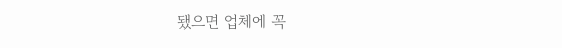됐으면 업체에 꼭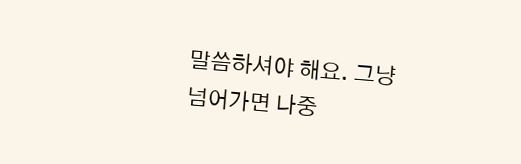말씀하셔야 해요. 그냥 넘어가면 나중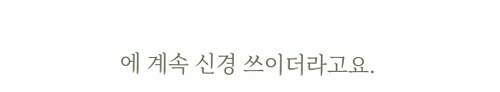에 계속 신경 쓰이더라고요.